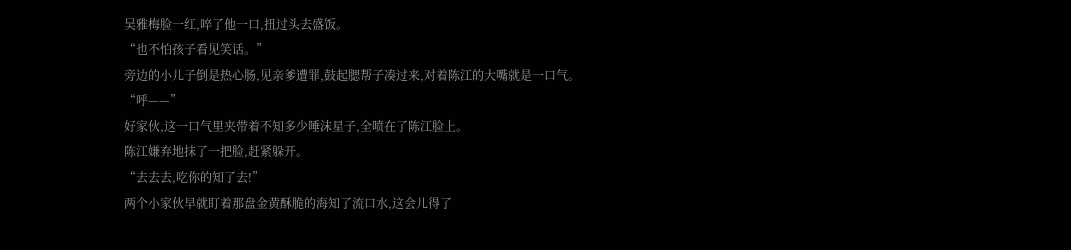吴雅梅脸一红,啐了他一口,扭过头去盛饭。
“也不怕孩子看见笑话。”
旁边的小儿子倒是热心肠,见亲爹遭罪,鼓起腮帮子凑过来,对着陈江的大嘴就是一口气。
“呼——”
好家伙,这一口气里夹带着不知多少唾沫星子,全喷在了陈江脸上。
陈江嫌弃地抹了一把脸,赶紧躲开。
“去去去,吃你的知了去!”
两个小家伙早就盯着那盘金黄酥脆的海知了流口水,这会儿得了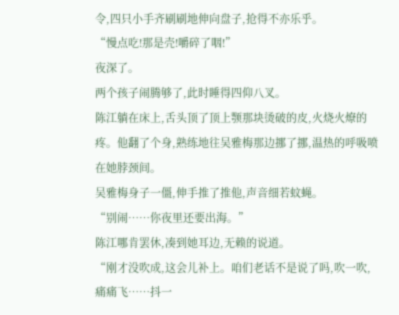令,四只小手齐刷刷地伸向盘子,抢得不亦乐乎。
“慢点吃!那是壳!嚼碎了咽!”
夜深了。
两个孩子闹腾够了,此时睡得四仰八叉。
陈江躺在床上,舌头顶了顶上颚那块烫破的皮,火烧火燎的疼。他翻了个身,熟练地往吴雅梅那边挪了挪,温热的呼吸喷在她脖颈间。
吴雅梅身子一僵,伸手推了推他,声音细若蚊蝇。
“别闹……你夜里还要出海。”
陈江哪肯罢休,凑到她耳边,无赖的说道。
“刚才没吹成,这会儿补上。咱们老话不是说了吗,吹一吹,痛痛飞……抖一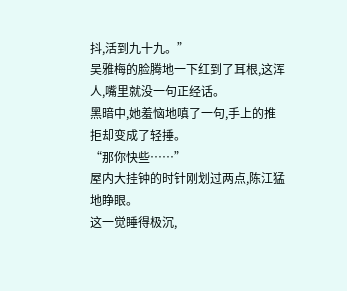抖,活到九十九。”
吴雅梅的脸腾地一下红到了耳根,这浑人,嘴里就没一句正经话。
黑暗中,她羞恼地嗔了一句,手上的推拒却变成了轻捶。
“那你快些……”
屋内大挂钟的时针刚划过两点,陈江猛地睁眼。
这一觉睡得极沉,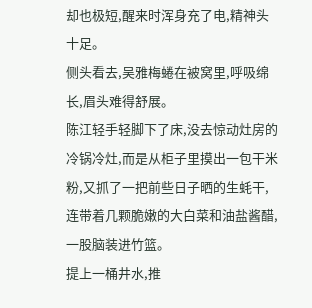却也极短,醒来时浑身充了电,精神头十足。
侧头看去,吴雅梅蜷在被窝里,呼吸绵长,眉头难得舒展。
陈江轻手轻脚下了床,没去惊动灶房的冷锅冷灶,而是从柜子里摸出一包干米粉,又抓了一把前些日子晒的生蚝干,连带着几颗脆嫩的大白菜和油盐酱醋,一股脑装进竹篮。
提上一桶井水,推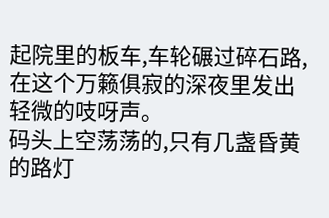起院里的板车,车轮碾过碎石路,在这个万籁俱寂的深夜里发出轻微的吱呀声。
码头上空荡荡的,只有几盏昏黄的路灯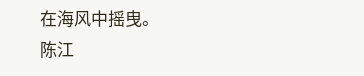在海风中摇曳。
陈江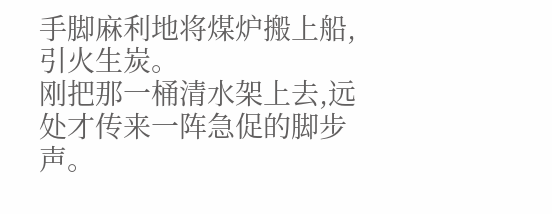手脚麻利地将煤炉搬上船,引火生炭。
刚把那一桶清水架上去,远处才传来一阵急促的脚步声。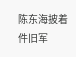陈东海披着件旧军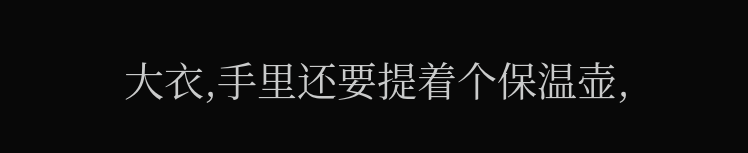大衣,手里还要提着个保温壶,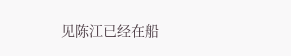见陈江已经在船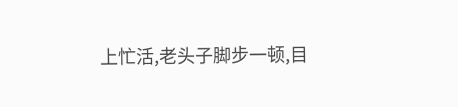上忙活,老头子脚步一顿,目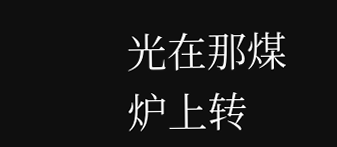光在那煤炉上转